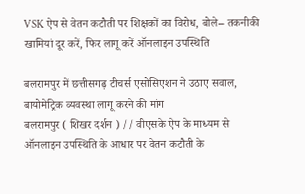VSK ऐप से वेतन कटौती पर शिक्षकों का विरोध, बोले– तकनीकी खामियां दूर करें, फिर लागू करें ऑनलाइन उपस्थिति

बलरामपुर में छत्तीसगढ़ टीचर्स एसोसिएशन ने उठाए सवाल, बायोमेट्रिक व्यवस्था लागू करने की मांग
बलरामपुर ( शिखर दर्शन ) // वीएसके ऐप के माध्यम से ऑनलाइन उपस्थिति के आधार पर वेतन कटौती के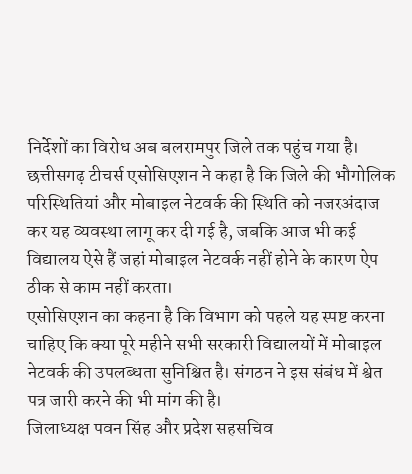निर्देशों का विरोध अब बलरामपुर जिले तक पहुंच गया है। छत्तीसगढ़ टीचर्स एसोसिएशन ने कहा है कि जिले की भौगोलिक परिस्थितियां और मोबाइल नेटवर्क की स्थिति को नजरअंदाज कर यह व्यवस्था लागू कर दी गई है, जबकि आज भी कई विद्यालय ऐसे हैं जहां मोबाइल नेटवर्क नहीं होने के कारण ऐप ठीक से काम नहीं करता।
एसोसिएशन का कहना है कि विभाग को पहले यह स्पष्ट करना चाहिए कि क्या पूरे महीने सभी सरकारी विद्यालयों में मोबाइल नेटवर्क की उपलब्धता सुनिश्चित है। संगठन ने इस संबंध में श्वेत पत्र जारी करने की भी मांग की है।
जिलाध्यक्ष पवन सिंह और प्रदेश सहसचिव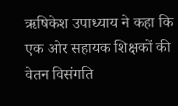ऋषिकेश उपाध्याय ने कहा कि एक ओर सहायक शिक्षकों की वेतन विसंगति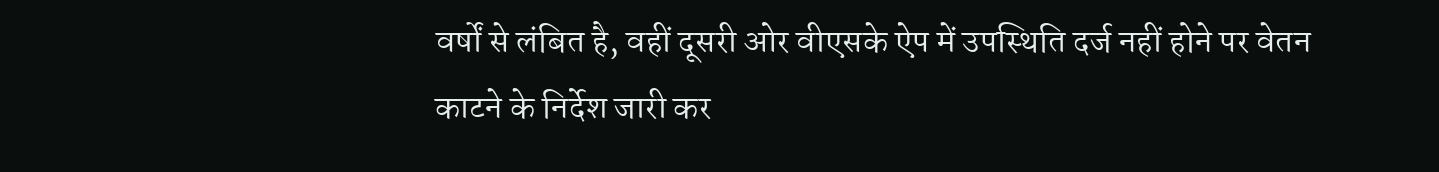वर्षों से लंबित है, वहीं दूसरी ओर वीएसके ऐप में उपस्थिति दर्ज नहीं होने पर वेतन काटने के निर्देश जारी कर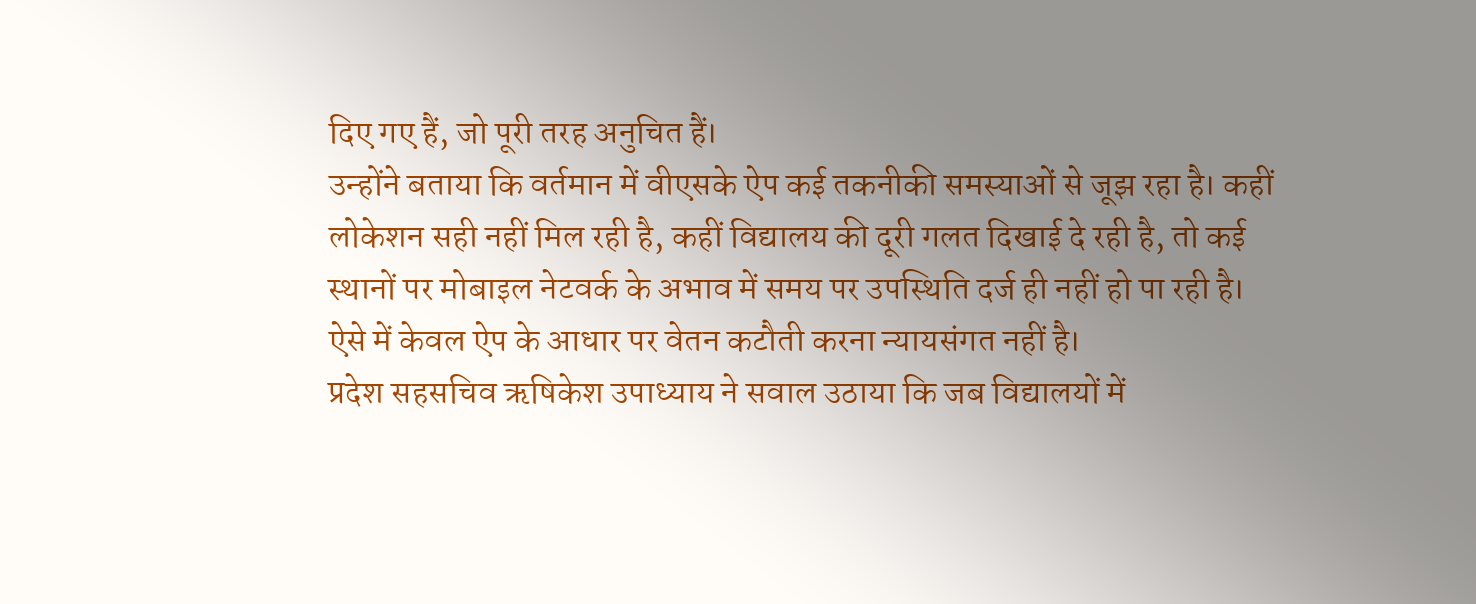दिए गए हैं, जो पूरी तरह अनुचित हैं।
उन्होंने बताया कि वर्तमान में वीएसके ऐप कई तकनीकी समस्याओं से जूझ रहा है। कहीं लोकेशन सही नहीं मिल रही है, कहीं विद्यालय की दूरी गलत दिखाई दे रही है, तो कई स्थानों पर मोबाइल नेटवर्क के अभाव में समय पर उपस्थिति दर्ज ही नहीं हो पा रही है। ऐसे में केवल ऐप के आधार पर वेतन कटौती करना न्यायसंगत नहीं है।
प्रदेश सहसचिव ऋषिकेश उपाध्याय ने सवाल उठाया कि जब विद्यालयों में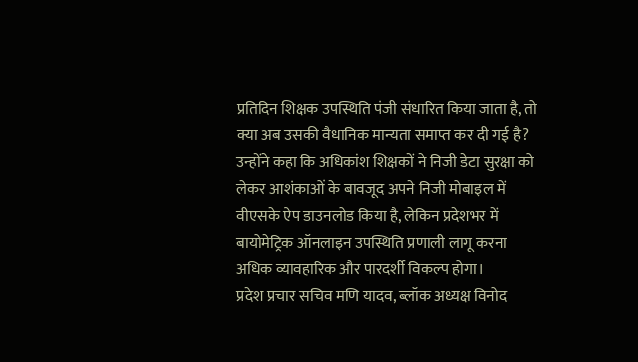प्रतिदिन शिक्षक उपस्थिति पंजी संधारित किया जाता है, तो क्या अब उसकी वैधानिक मान्यता समाप्त कर दी गई है? उन्होंने कहा कि अधिकांश शिक्षकों ने निजी डेटा सुरक्षा को लेकर आशंकाओं के बावजूद अपने निजी मोबाइल में वीएसके ऐप डाउनलोड किया है, लेकिन प्रदेशभर में बायोमेट्रिक ऑनलाइन उपस्थिति प्रणाली लागू करना अधिक व्यावहारिक और पारदर्शी विकल्प होगा।
प्रदेश प्रचार सचिव मणि यादव, ब्लॉक अध्यक्ष विनोद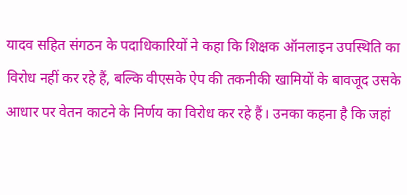यादव सहित संगठन के पदाधिकारियों ने कहा कि शिक्षक ऑनलाइन उपस्थिति का विरोध नहीं कर रहे हैं, बल्कि वीएसके ऐप की तकनीकी खामियों के बावजूद उसके आधार पर वेतन काटने के निर्णय का विरोध कर रहे हैं। उनका कहना है कि जहां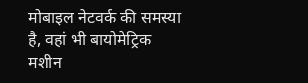मोबाइल नेटवर्क की समस्या है, वहां भी बायोमेट्रिक मशीन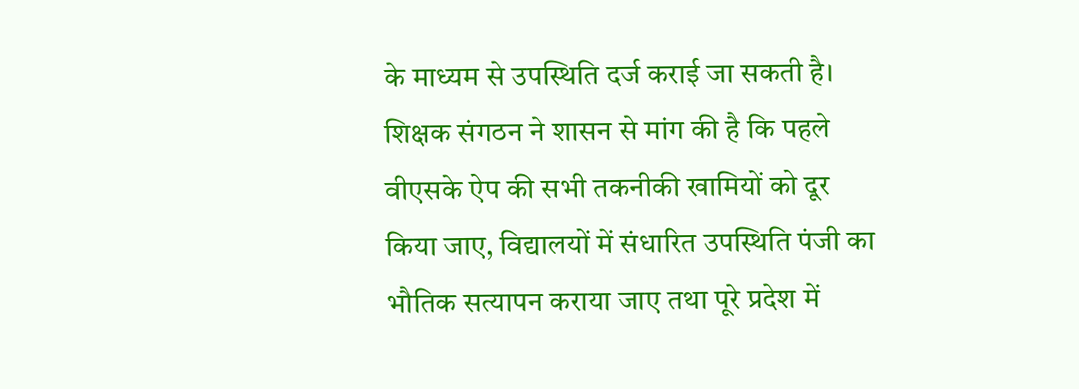के माध्यम से उपस्थिति दर्ज कराई जा सकती है।
शिक्षक संगठन ने शासन से मांग की है कि पहले वीएसके ऐप की सभी तकनीकी खामियों को दूर किया जाए, विद्यालयों में संधारित उपस्थिति पंजी का भौतिक सत्यापन कराया जाए तथा पूरे प्रदेश में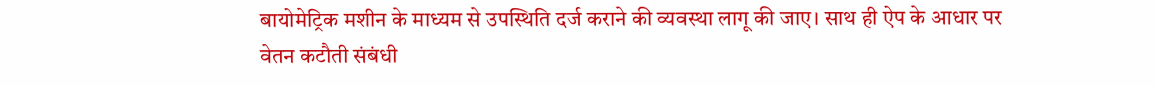बायोमेट्रिक मशीन के माध्यम से उपस्थिति दर्ज कराने की व्यवस्था लागू की जाए। साथ ही ऐप के आधार पर वेतन कटौती संबंधी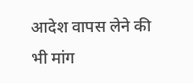आदेश वापस लेने की भी मांग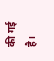की गई है।